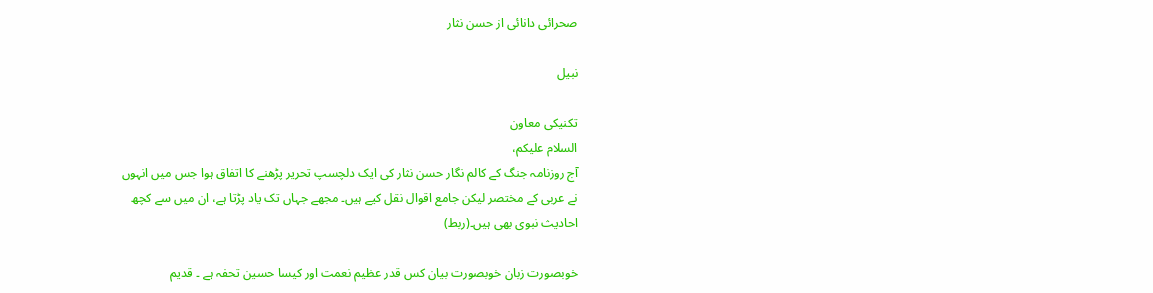صحرائی دانائی از حسن نثار

نبیل

تکنیکی معاون
السلام علیکم،
آج روزنامہ جنگ کے کالم نگار حسن نثار کی ایک دلچسپ تحریر پڑھنے کا اتفاق ہوا جس میں انہوں نے عربی کے مختصر لیکن جامع اقوال نقل کیے ہیں۔ مجھے جہاں تک یاد پڑتا ہے، ان میں سے کچھ احادیث نبوی بھی ہیں۔(ربط)

خوبصورت زبان خوبصورت بیان کس قدر عظیم نعمت اور کیسا حسین تحفہ ہے ۔ قدیم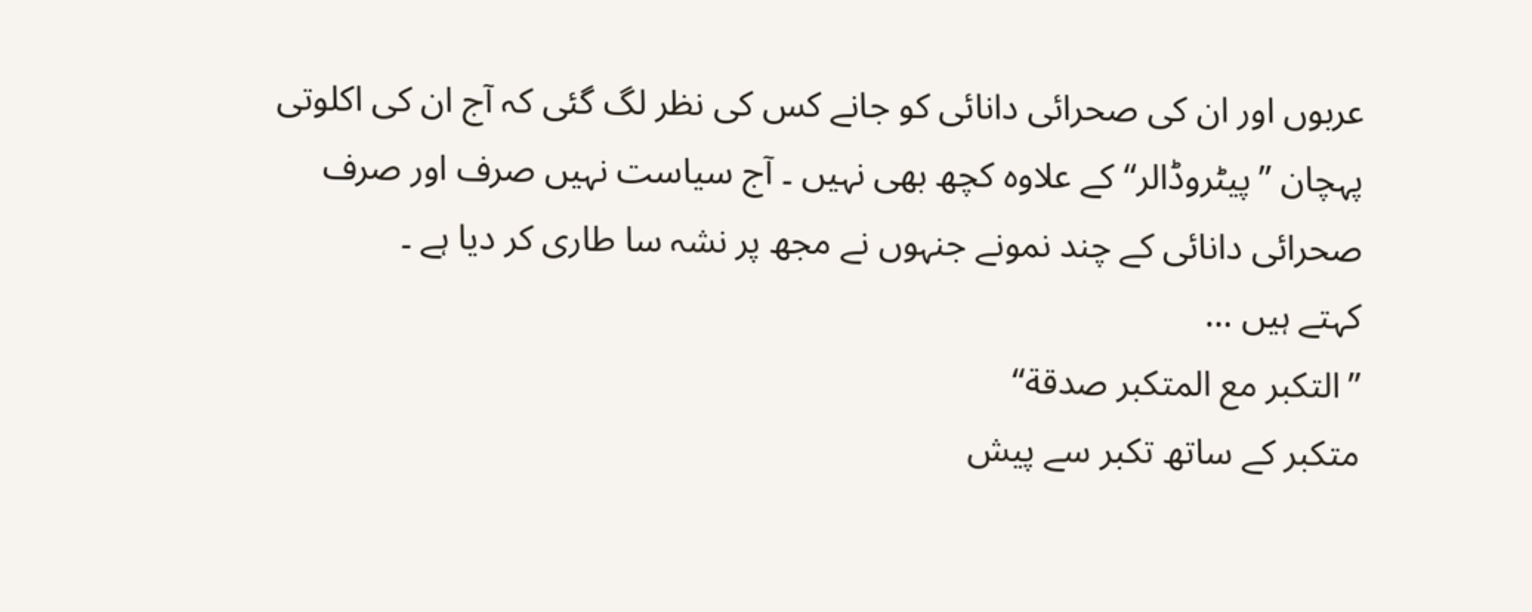عربوں اور ان کی صحرائی دانائی کو جانے کس کی نظر لگ گئی کہ آج ان کی اکلوتی پہچان ”پیٹروڈالر“ کے علاوہ کچھ بھی نہیں ۔ آج سیاست نہیں صرف اور صرف صحرائی دانائی کے چند نمونے جنہوں نے مجھ پر نشہ سا طاری کر دیا ہے ۔
کہتے ہیں …
”التکبر مع المتکبر صدقة“
متکبر کے ساتھ تکبر سے پیش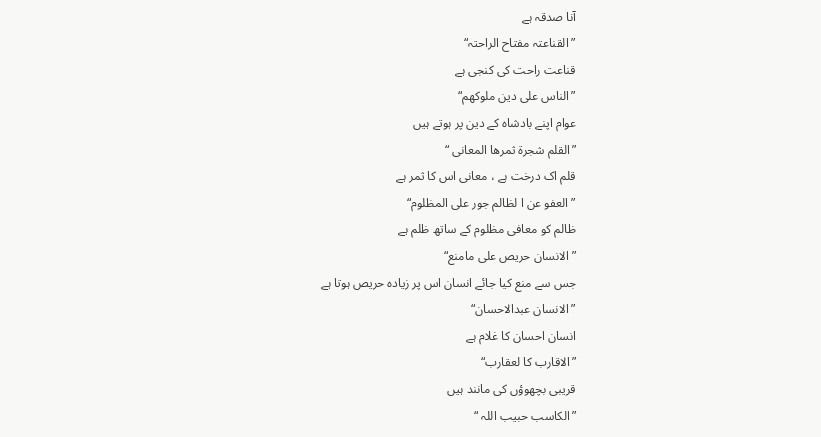آنا صدقہ ہے
”القناعتہ مفتاح الراحتہ“
قناعت راحت کی کنجی ہے
”الناس علی دین ملوکھم“
عوام اپنے بادشاہ کے دین پر ہوتے ہیں
”القلم شجرة ثمرھا المعانی “
قلم اک درخت ہے ، معانی اس کا ثمر ہے
”العفو عن ا لظالم جور علی المظلوم“
ظالم کو معافی مظلوم کے ساتھ ظلم ہے
”الانسان حریص علی مامنع“
جس سے منع کیا جائے انسان اس پر زیادہ حریص ہوتا ہے
”الانسان عبدالاحسان“
انسان احسان کا غلام ہے
”الاقارب کا لعقارب“
قریبی بچھوؤں کی مانند ہیں
”الکاسب حبیب اللہ “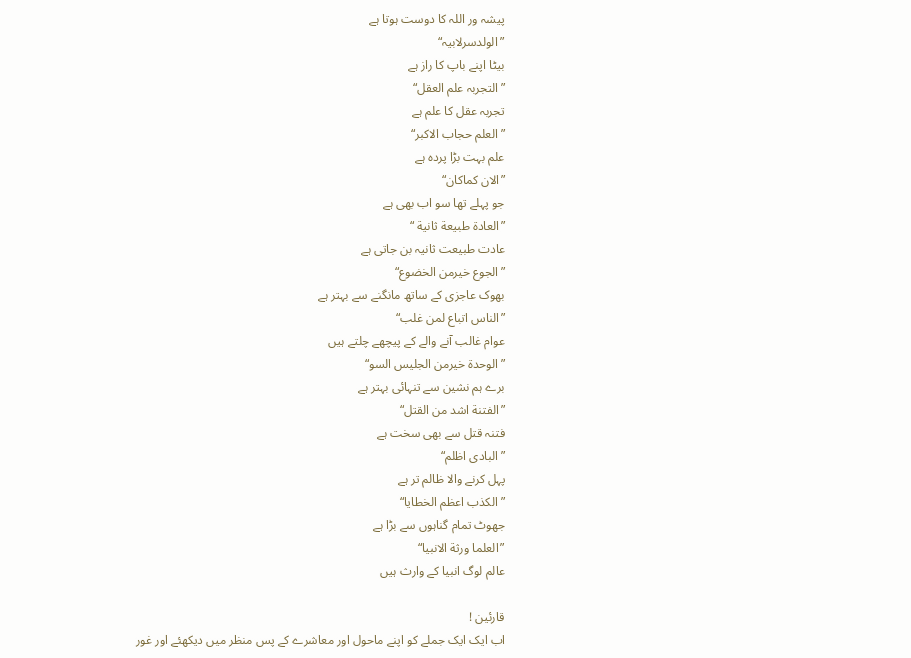پیشہ ور اللہ کا دوست ہوتا ہے
”الولدسرلابیہ“
بیٹا اپنے باپ کا راز ہے
”التجربہ علم العقل“
تجربہ عقل کا علم ہے
”العلم حجاب الاکبر“
علم بہت بڑا پردہ ہے
”الان کماکان“
جو پہلے تھا سو اب بھی ہے
”العادة طبیعة ثانیة “
عادت طبیعت ثانیہ بن جاتی ہے
”الجوع خیرمن الخضوع“
بھوک عاجزی کے ساتھ مانگنے سے بہتر ہے
”الناس اتباع لمن غلب“
عوام غالب آنے والے کے پیچھے چلتے ہیں
”الوحدة خیرمن الجلیس السو“
برے ہم نشین سے تنہائی بہتر ہے
”الفتنة اشد من القتل“
فتنہ قتل سے بھی سخت ہے
”البادی اظلم“
پہل کرنے والا ظالم تر ہے
”الکذب اعظم الخطایا“
جھوٹ تمام گناہوں سے بڑا ہے
”العلما ورثة الانبیا“
عالم لوگ انبیا کے وارث ہیں

قارئین !
اب ایک ایک جملے کو اپنے ماحول اور معاشرے کے پس منظر میں دیکھئے اور غور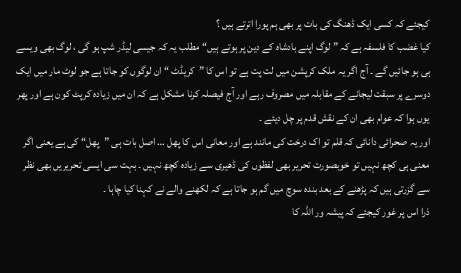کیجئے کہ کسی ایک ڈھنگ کی بات پر بھی ہم پورا اترتے ہیں ؟
کیا غضب کا فلسفہ ہے کہ ” لوگ اپنے بادشاہ کے دین پر ہوتے ہیں“ مطلب یہ کہ جیسی لیڈر شپ ہو گی ، لوگ بھی ویسے ہی ہو جائیں گے ۔ آج اگر یہ ملک کرپشن میں لت پت ہے تو اس کا ”کریڈٹ “ ان لوگوں کو جاتا ہے جو لوٹ مار میں ایک دوسرے پر سبقت لیجانے کے مقابلہ میں مصروف رہے اور آج فیصلہ کرنا مشکل ہے کہ ان میں زیادہ کرپٹ کون ہے اور پھر یوں ہوا کہ عوام بھی ان کے نقش قدم پر چل دیئے ۔
اور یہ صحرائی دانائی کہ قلم تو اک درخت کی مانند ہے اور معانی اس کا پھل … اصل بات ہی ”پھل“ کی ہے یعنی اگر معنی ہی کچھ نہیں تو خوبصورت تحریر بھی لفظوں کی ڈھیری سے زیادہ کچھ نہیں ۔ بہت سی ایسی تحریریں بھی نظر سے گزرتی ہیں کہ پڑھنے کے بعد بندہ سوچ میں گم ہو جاتا ہے کہ لکھنے والے نے کہنا کیا چاہا ۔
ذرا اس پر غور کیجئے کہ پیشہ ور اللہ کا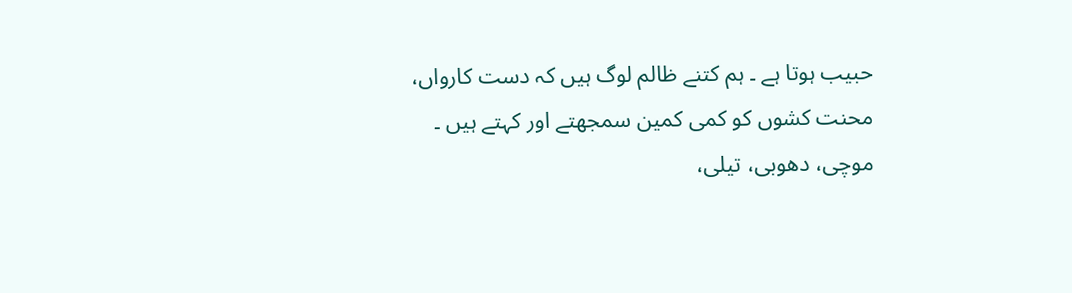حبیب ہوتا ہے ۔ ہم کتنے ظالم لوگ ہیں کہ دست کارواں، محنت کشوں کو کمی کمین سمجھتے اور کہتے ہیں ۔ موچی، دھوبی، تیلی،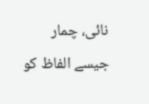نائی، چمار جیسے الفاظ کو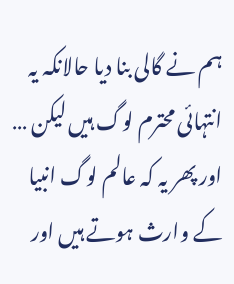ہم نے گالی بنا دیا حالانکہ یہ انتہائی محترم لوگ ہیں لیکن … اور پھر یہ کہ عالم لوگ انبیا کے وارث ہوتے ہیں اور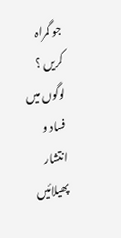جو گمراہ کریں ؟ لوگوں میں فساد و انتشار پھیلائیں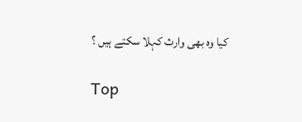کیا وہ بھی وارث کہلا سکتے ہیں ؟

Top